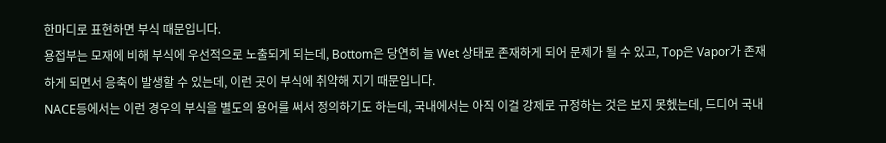한마디로 표현하면 부식 때문입니다.
용접부는 모재에 비해 부식에 우선적으로 노출되게 되는데, Bottom은 당연히 늘 Wet 상태로 존재하게 되어 문제가 될 수 있고, Top은 Vapor가 존재하게 되면서 응축이 발생할 수 있는데, 이런 곳이 부식에 취약해 지기 때문입니다.
NACE등에서는 이런 경우의 부식을 별도의 용어를 써서 정의하기도 하는데, 국내에서는 아직 이걸 강제로 규정하는 것은 보지 못헸는데, 드디어 국내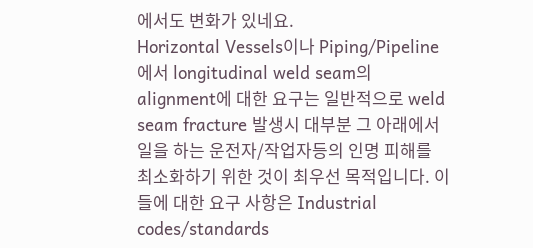에서도 변화가 있네요.
Horizontal Vessels이나 Piping/Pipeline에서 longitudinal weld seam의 alignment에 대한 요구는 일반적으로 weld seam fracture 발생시 대부분 그 아래에서 일을 하는 운전자/작업자등의 인명 피해를 최소화하기 위한 것이 최우선 목적입니다. 이들에 대한 요구 사항은 Industrial codes/standards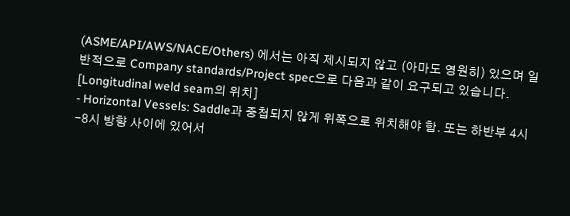(ASME/API/AWS/NACE/Others) 에서는 아직 제시되지 않고 (아마도 영원히) 있으며 일반적으로 Company standards/Project spec으로 다음과 같이 요구되고 있습니다.
[Longitudinal weld seam의 위치]
- Horizontal Vessels: Saddle과 중첩되지 않게 위쪽으로 위치해야 함. 또는 하반부 4시-8시 방향 사이에 있어서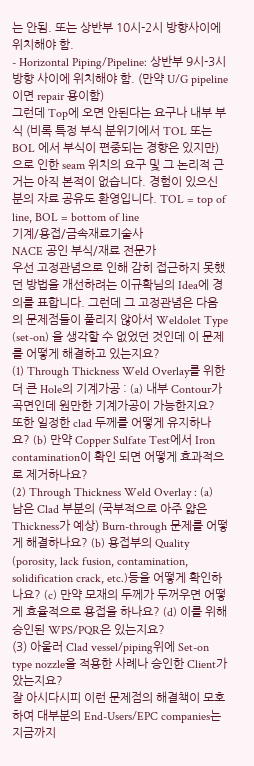는 안됨. 또는 상반부 10시-2시 방향사이에 위치해야 함.
- Horizontal Piping/Pipeline: 상반부 9시-3시 방향 사이에 위치해야 함. (만약 U/G pipeline이면 repair 용이함)
그런데 Top에 오면 안된다는 요구나 내부 부식 (비록 특정 부식 분위기에서 TOL 또는 BOL 에서 부식이 편중되는 경향은 있지만) 으로 인한 seam 위치의 요구 및 그 논리적 근거는 아직 본적이 없습니다. 경험이 있으신 분의 자료 공유도 환영입니다. TOL = top of line, BOL = bottom of line
기계/용접/금속재료기술사
NACE 공인 부식/재료 전문가
우선 고정관념으로 인해 감히 접근하지 못했던 방법을 개선하려는 이규확님의 Idea에 경의를 표합니다. 그런데 그 고정관념은 다음의 문제점들이 풀리지 않아서 Weldolet Type (set-on) 을 생각할 수 없었던 것인데 이 문제를 어떻게 해결하고 있는지요?
(1) Through Thickness Weld Overlay를 위한 더 큰 Hole의 기계가공 : (a) 내부 Contour가 곡면인데 원만한 기계가공이 가능한지요? 또한 일정한 clad 두께를 어떻게 유지하나요? (b) 만약 Copper Sulfate Test에서 Iron contamination이 확인 되면 어떻게 효과적으로 제거하나요?
(2) Through Thickness Weld Overlay : (a) 남은 Clad 부분의 (국부적으로 아주 얇은 Thickness가 예상) Burn-through 문제를 어떻게 해결하나요? (b) 용접부의 Quality (porosity, lack fusion, contamination, solidification crack, etc.)등을 어떻게 확인하나요? (c) 만약 모재의 두께가 두꺼우면 어떻게 효율적으로 용접을 하나요? (d) 이를 위해 승인된 WPS/PQR은 있는지요?
(3) 아울러 Clad vessel/piping위에 Set-on type nozzle을 적용한 사례나 승인한 Client가 았는지요?
잘 아시다시피 이런 문제점의 해결책이 모호하여 대부분의 End-Users/EPC companies는 지금까지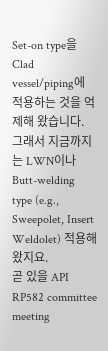Set-on type을 Clad vessel/piping에 적용하는 것을 억제해 왔습니다. 그래서 지금까지는 LWN이나Butt-welding type (e.g., Sweepolet, Insert Weldolet) 적용해 왔지요.
곧 있을 API RP582 committee meeting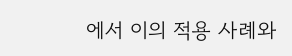에서 이의 적용 사례와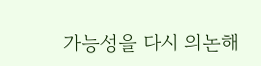가능성을 다시 의논해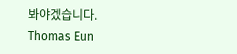봐야겠습니다.
Thomas Eun